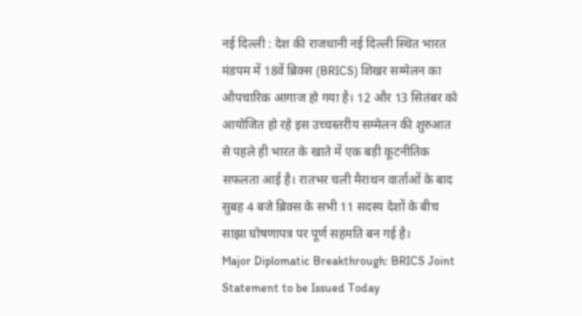नई दिल्ली : देश की राजधानी नई दिल्ली स्थित भारत मंडपम में 18वें ब्रिक्स (BRICS) शिखर सम्मेलन का औपचारिक आगाज हो गया है। 12 और 13 सितंबर को आयोजित हो रहे इस उच्चस्तरीय सम्मेलन की शुरुआत से पहले ही भारत के खाते में एक बड़ी कूटनीतिक सफलता आई है। रातभर चली मैराथन वार्ताओं के बाद सुबह 4 बजे ब्रिक्स के सभी 11 सदस्य देशों के बीच साझा घोषणापत्र पर पूर्ण सहमति बन गई है।
Major Diplomatic Breakthrough: BRICS Joint Statement to be Issued Today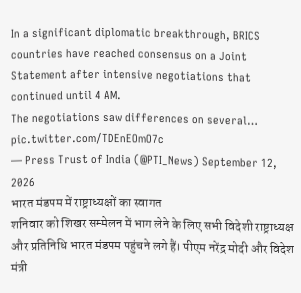In a significant diplomatic breakthrough, BRICS countries have reached consensus on a Joint Statement after intensive negotiations that continued until 4 AM.
The negotiations saw differences on several… pic.twitter.com/TDEnEOmO7c
— Press Trust of India (@PTI_News) September 12, 2026
भारत मंडपम में राष्ट्राध्यक्षों का स्वागत
शनिवार को शिखर सम्मेलन में भाग लेने के लिए सभी विदेशी राष्ट्राध्यक्ष और प्रतिनिधि भारत मंडपम पहुंचने लगे हैं। पीएम नरेंद्र मोदी और विदेश मंत्री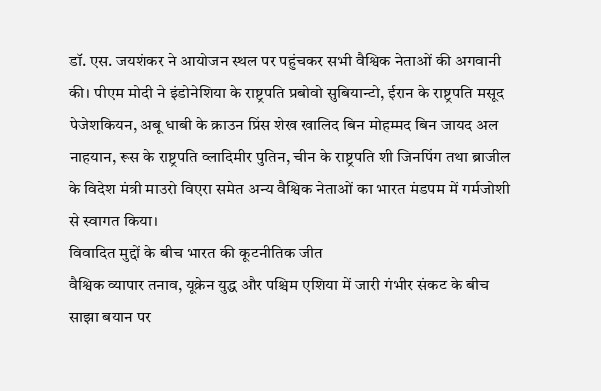डॉ. एस. जयशंकर ने आयोजन स्थल पर पहुंचकर सभी वैश्विक नेताओं की अगवानी की। पीएम मोदी ने इंडोनेशिया के राष्ट्रपति प्रबोवो सुबियान्टो, ईरान के राष्ट्रपति मसूद पेजेशकियन, अबू धाबी के क्राउन प्रिंस शेख खालिद बिन मोहम्मद बिन जायद अल नाहयान, रूस के राष्ट्रपति व्लादिमीर पुतिन, चीन के राष्ट्रपति शी जिनपिंग तथा ब्राजील के विदेश मंत्री माउरो विएरा समेत अन्य वैश्विक नेताओं का भारत मंडपम में गर्मजोशी से स्वागत किया।
विवादित मुद्दों के बीच भारत की कूटनीतिक जीत
वैश्विक व्यापार तनाव, यूक्रेन युद्ध और पश्चिम एशिया में जारी गंभीर संकट के बीच साझा बयान पर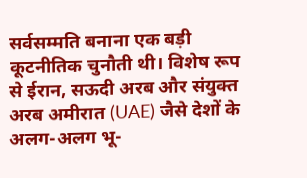सर्वसम्मति बनाना एक बड़ी कूटनीतिक चुनौती थी। विशेष रूप से ईरान, सऊदी अरब और संयुक्त अरब अमीरात (UAE) जैसे देशों के अलग-अलग भू-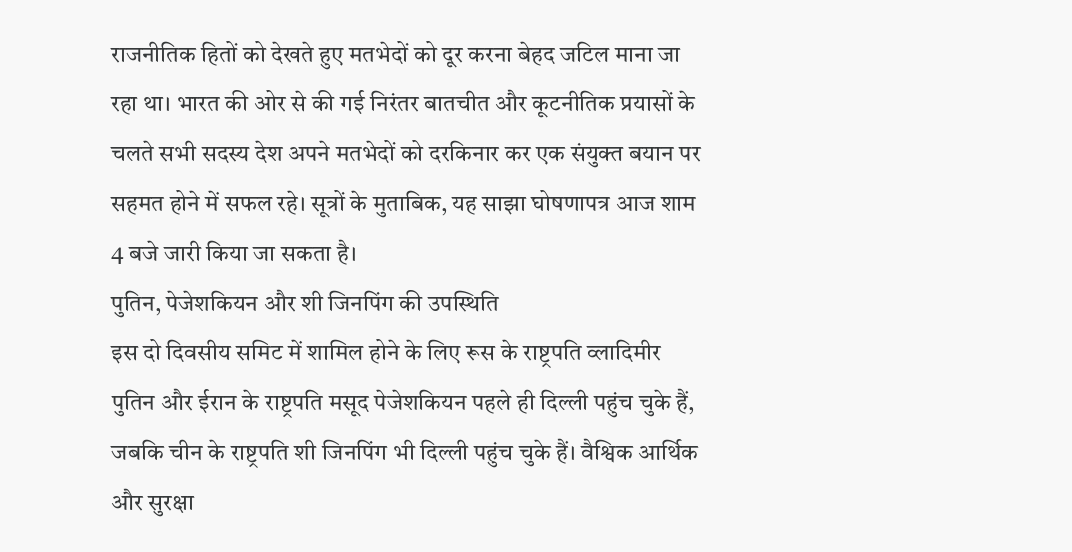राजनीतिक हितों को देखते हुए मतभेदों को दूर करना बेहद जटिल माना जा रहा था। भारत की ओर से की गई निरंतर बातचीत और कूटनीतिक प्रयासों के चलते सभी सदस्य देश अपने मतभेदों को दरकिनार कर एक संयुक्त बयान पर सहमत होने में सफल रहे। सूत्रों के मुताबिक, यह साझा घोषणापत्र आज शाम 4 बजे जारी किया जा सकता है।
पुतिन, पेजेशकियन और शी जिनपिंग की उपस्थिति
इस दो दिवसीय समिट में शामिल होने के लिए रूस के राष्ट्रपति व्लादिमीर पुतिन और ईरान के राष्ट्रपति मसूद पेजेशकियन पहले ही दिल्ली पहुंच चुके हैं, जबकि चीन के राष्ट्रपति शी जिनपिंग भी दिल्ली पहुंच चुके हैं। वैश्विक आर्थिक और सुरक्षा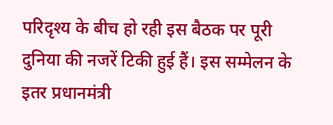परिदृश्य के बीच हो रही इस बैठक पर पूरी दुनिया की नजरें टिकी हुई हैं। इस सम्मेलन के इतर प्रधानमंत्री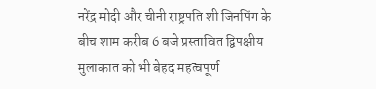नरेंद्र मोदी और चीनी राष्ट्रपति शी जिनपिंग के बीच शाम करीब 6 बजे प्रस्तावित द्विपक्षीय मुलाकात को भी बेहद महत्वपूर्ण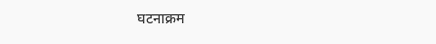घटनाक्रम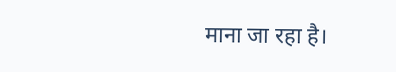माना जा रहा है।